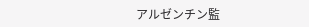アルゼンチン監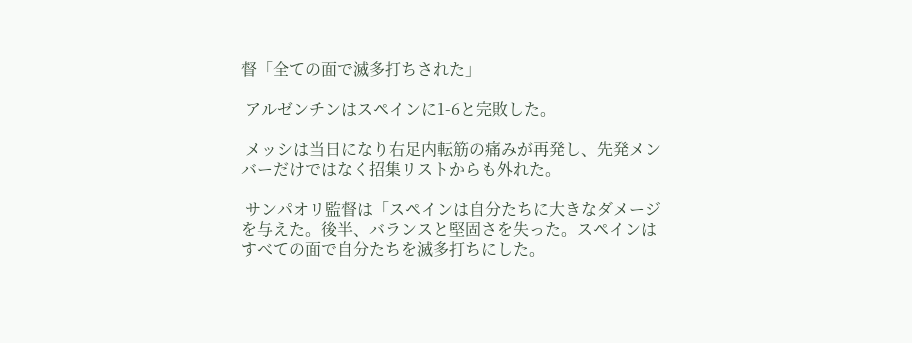督「全ての面で滅多打ちされた」

 アルゼンチンはスペインに1-6と完敗した。

 メッシは当日になり右足内転筋の痛みが再発し、先発メンバーだけではなく招集リストからも外れた。

 サンパオリ監督は「スペインは自分たちに大きなダメージを与えた。後半、バランスと堅固さを失った。スペインはすべての面で自分たちを滅多打ちにした。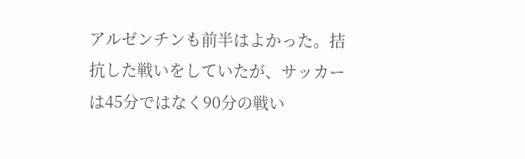アルゼンチンも前半はよかった。拮抗した戦いをしていたが、サッカーは45分ではなく90分の戦い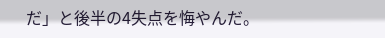だ」と後半の4失点を悔やんだ。